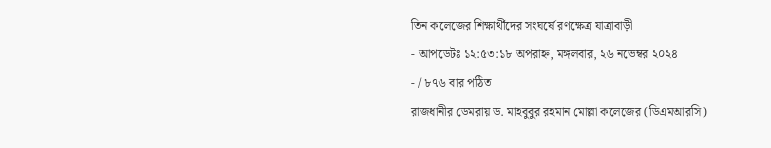তিন কলেজের শিক্ষার্থীদের সংঘর্ষে রণক্ষেত্র যাত্রাবাড়ী
- আপডেটঃ ১২:৫৩:১৮ অপরাহ্ন, মঙ্গলবার, ২৬ নভেম্বর ২০২৪
- / ৮৭৬ বার পঠিত
রাজধানীর ডেমরায় ড. মাহবুবুর রহমান মোল্লা কলেজের (ডিএমআরসি)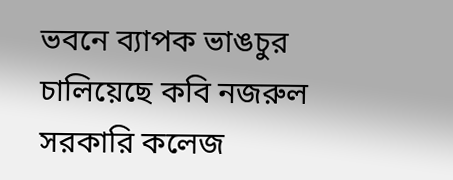ভবনে ব্যাপক ভাঙচুর চালিয়েছে কবি নজরুল সরকারি কলেজ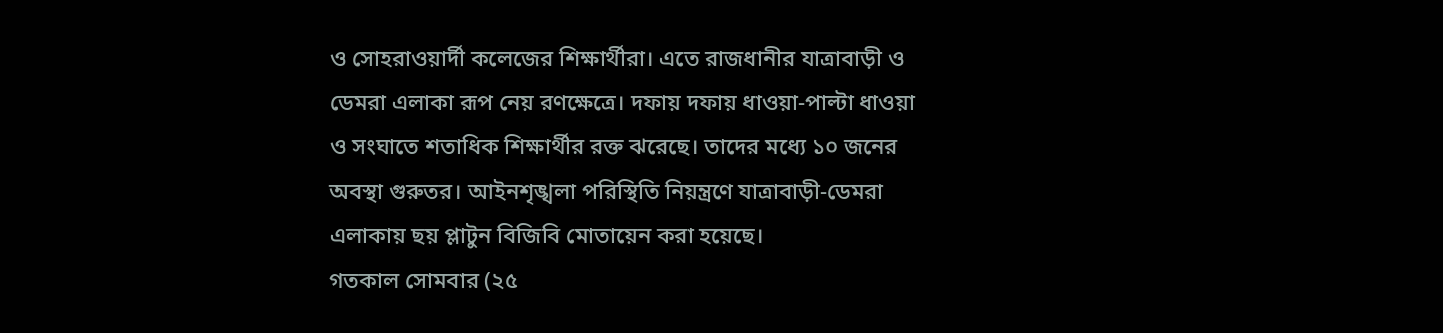ও সোহরাওয়ার্দী কলেজের শিক্ষার্থীরা। এতে রাজধানীর যাত্রাবাড়ী ও ডেমরা এলাকা রূপ নেয় রণক্ষেত্রে। দফায় দফায় ধাওয়া-পাল্টা ধাওয়া ও সংঘাতে শতাধিক শিক্ষার্থীর রক্ত ঝরেছে। তাদের মধ্যে ১০ জনের অবস্থা গুরুতর। আইনশৃঙ্খলা পরিস্থিতি নিয়ন্ত্রণে যাত্রাবাড়ী-ডেমরা এলাকায় ছয় প্লাটুন বিজিবি মোতায়েন করা হয়েছে।
গতকাল সোমবার (২৫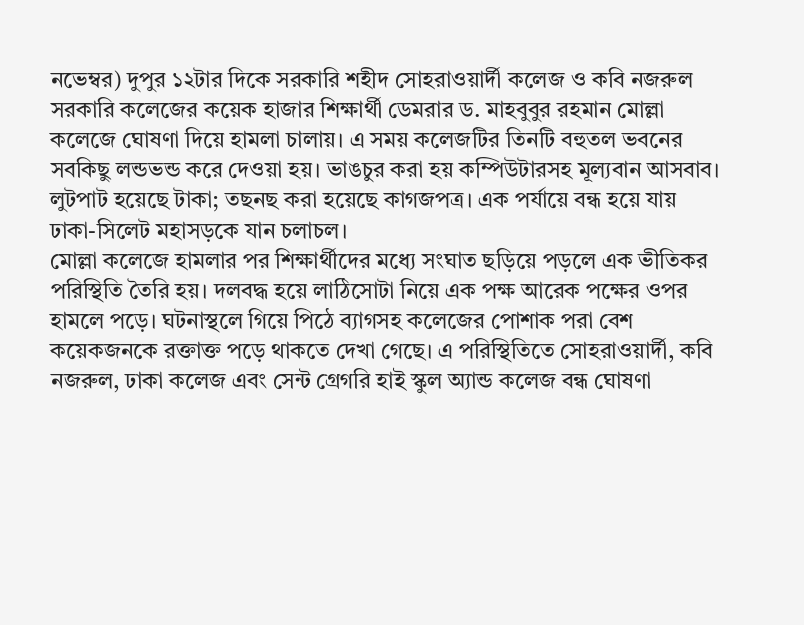নভেম্বর) দুপুর ১২টার দিকে সরকারি শহীদ সোহরাওয়ার্দী কলেজ ও কবি নজরুল সরকারি কলেজের কয়েক হাজার শিক্ষার্থী ডেমরার ড. মাহবুবুর রহমান মোল্লা কলেজে ঘোষণা দিয়ে হামলা চালায়। এ সময় কলেজটির তিনটি বহুতল ভবনের সবকিছু লন্ডভন্ড করে দেওয়া হয়। ভাঙচুর করা হয় কম্পিউটারসহ মূল্যবান আসবাব। লুটপাট হয়েছে টাকা; তছনছ করা হয়েছে কাগজপত্র। এক পর্যায়ে বন্ধ হয়ে যায় ঢাকা-সিলেট মহাসড়কে যান চলাচল।
মোল্লা কলেজে হামলার পর শিক্ষার্থীদের মধ্যে সংঘাত ছড়িয়ে পড়লে এক ভীতিকর পরিস্থিতি তৈরি হয়। দলবদ্ধ হয়ে লাঠিসোটা নিয়ে এক পক্ষ আরেক পক্ষের ওপর হামলে পড়ে। ঘটনাস্থলে গিয়ে পিঠে ব্যাগসহ কলেজের পোশাক পরা বেশ কয়েকজনকে রক্তাক্ত পড়ে থাকতে দেখা গেছে। এ পরিস্থিতিতে সোহরাওয়ার্দী, কবি নজরুল, ঢাকা কলেজ এবং সেন্ট গ্রেগরি হাই স্কুল অ্যান্ড কলেজ বন্ধ ঘোষণা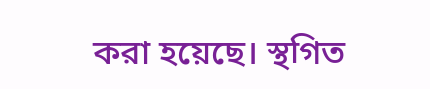করা হয়েছে। স্থগিত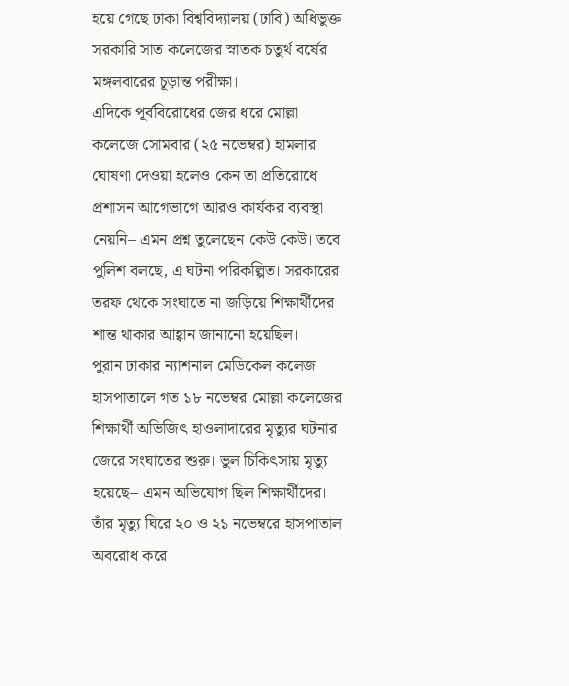হয়ে গেছে ঢাকা বিশ্ববিদ্যালয় (ঢাবি) অধিভুক্ত সরকারি সাত কলেজের স্নাতক চতুর্থ বর্ষের মঙ্গলবারের চূড়ান্ত পরীক্ষা।
এদিকে পূর্ববিরোধের জের ধরে মোল্লা কলেজে সোমবার (২৫ নভেম্বর) হামলার ঘোষণা দেওয়া হলেও কেন তা প্রতিরোধে প্রশাসন আগেভাগে আরও কার্যকর ব্যবস্থা নেয়নি– এমন প্রশ্ন তুলেছেন কেউ কেউ। তবে পুলিশ বলছে, এ ঘটনা পরিকল্পিত। সরকারের তরফ থেকে সংঘাতে না জড়িয়ে শিক্ষার্থীদের শান্ত থাকার আহ্বান জানানো হয়েছিল।
পুরান ঢাকার ন্যাশনাল মেডিকেল কলেজ হাসপাতালে গত ১৮ নভেম্বর মোল্লা কলেজের শিক্ষার্থী অভিজিৎ হাওলাদারের মৃত্যুর ঘটনার জেরে সংঘাতের শুরু। ভুল চিকিৎসায় মৃত্যু হয়েছে– এমন অভিযোগ ছিল শিক্ষার্থীদের। তাঁর মৃত্যু ঘিরে ২০ ও ২১ নভেম্বরে হাসপাতাল অবরোধ করে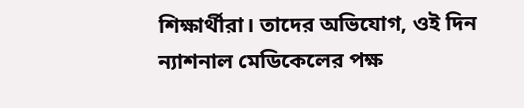শিক্ষার্থীরা। তাদের অভিযোগ, ওই দিন ন্যাশনাল মেডিকেলের পক্ষ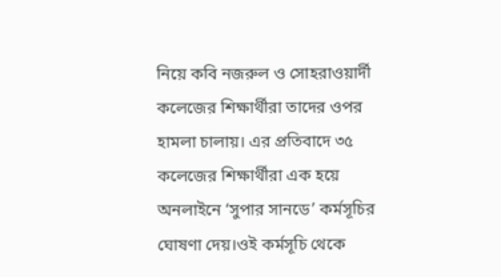নিয়ে কবি নজরুল ও সোহরাওয়ার্দী কলেজের শিক্ষার্থীরা তাদের ওপর হামলা চালায়। এর প্রতিবাদে ৩৫ কলেজের শিক্ষার্থীরা এক হয়ে অনলাইনে ‘সুপার সানডে’ কর্মসূচির ঘোষণা দেয়।ওই কর্মসূচি থেকে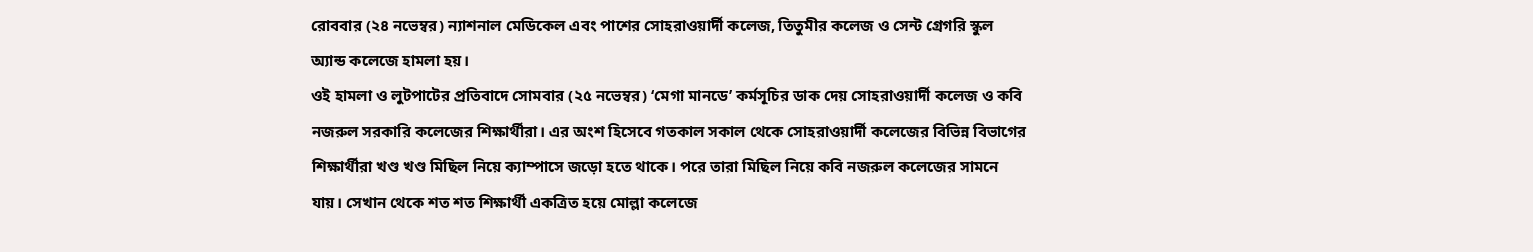রোববার (২৪ নভেম্বর) ন্যাশনাল মেডিকেল এবং পাশের সোহরাওয়ার্দী কলেজ, তিতুমীর কলেজ ও সেন্ট গ্রেগরি স্কুল অ্যান্ড কলেজে হামলা হয়।
ওই হামলা ও লুটপাটের প্রতিবাদে সোমবার (২৫ নভেম্বর) ‘মেগা মানডে’ কর্মসূচির ডাক দেয় সোহরাওয়ার্দী কলেজ ও কবি নজরুল সরকারি কলেজের শিক্ষার্থীরা। এর অংশ হিসেবে গতকাল সকাল থেকে সোহরাওয়ার্দী কলেজের বিভিন্ন বিভাগের শিক্ষার্থীরা খণ্ড খণ্ড মিছিল নিয়ে ক্যাম্পাসে জড়ো হতে থাকে। পরে তারা মিছিল নিয়ে কবি নজরুল কলেজের সামনে যায়। সেখান থেকে শত শত শিক্ষার্থী একত্রিত হয়ে মোল্লা কলেজে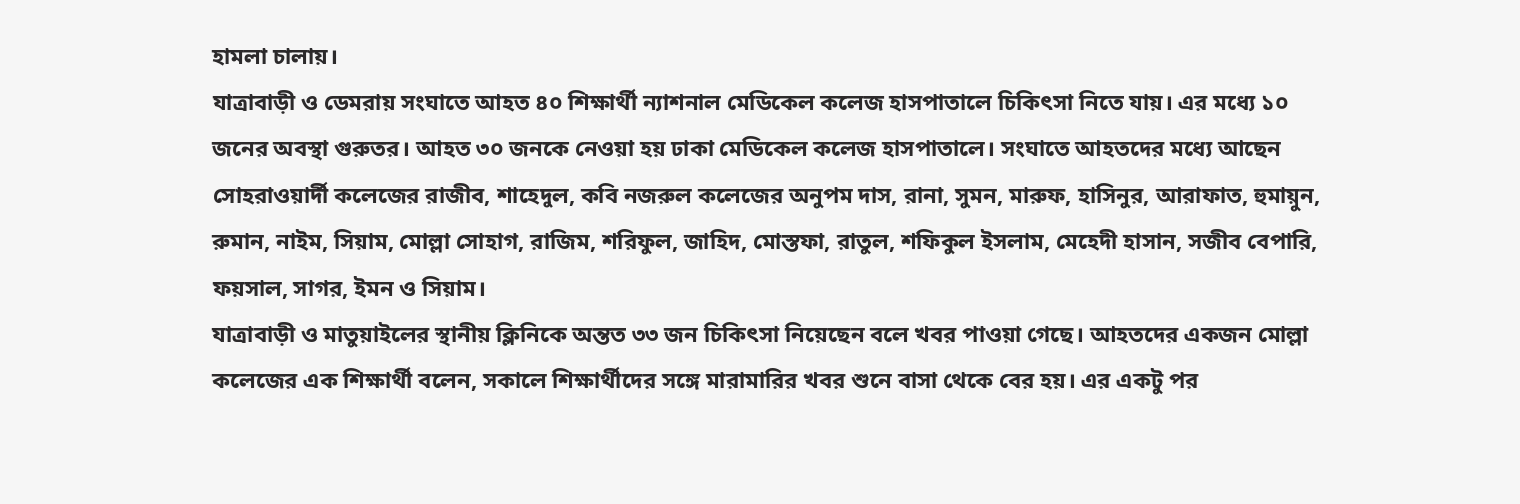হামলা চালায়।
যাত্রাবাড়ী ও ডেমরায় সংঘাতে আহত ৪০ শিক্ষার্থী ন্যাশনাল মেডিকেল কলেজ হাসপাতালে চিকিৎসা নিতে যায়। এর মধ্যে ১০ জনের অবস্থা গুরুতর। আহত ৩০ জনকে নেওয়া হয় ঢাকা মেডিকেল কলেজ হাসপাতালে। সংঘাতে আহতদের মধ্যে আছেন সোহরাওয়ার্দী কলেজের রাজীব, শাহেদুল, কবি নজরুল কলেজের অনুপম দাস, রানা, সুমন, মারুফ, হাসিনুর, আরাফাত, হুমায়ুন, রুমান, নাইম, সিয়াম, মোল্লা সোহাগ, রাজিম, শরিফুল, জাহিদ, মোস্তফা, রাতুল, শফিকুল ইসলাম, মেহেদী হাসান, সজীব বেপারি, ফয়সাল, সাগর, ইমন ও সিয়াম।
যাত্রাবাড়ী ও মাতুয়াইলের স্থানীয় ক্লিনিকে অন্তত ৩৩ জন চিকিৎসা নিয়েছেন বলে খবর পাওয়া গেছে। আহতদের একজন মোল্লা কলেজের এক শিক্ষার্থী বলেন, সকালে শিক্ষার্থীদের সঙ্গে মারামারির খবর শুনে বাসা থেকে বের হয়। এর একটু পর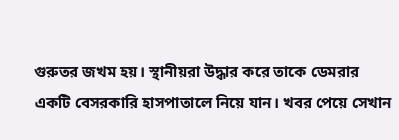গুরুতর জখম হয়। স্থানীয়রা উদ্ধার করে তাকে ডেমরার একটি বেসরকারি হাসপাতালে নিয়ে যান। খবর পেয়ে সেখান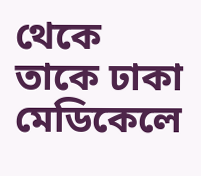থেকে তাকে ঢাকা মেডিকেলে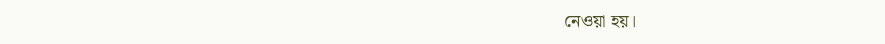নেওয়া হয়।